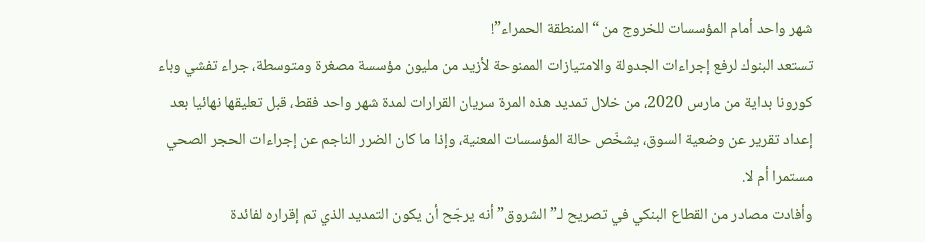شهر واحد أمام المؤسسات للخروج من “المنطقة الحمراء”!
تستعد البنوك لرفع إجراءات الجدولة والامتيازات الممنوحة لأزيد من مليون مؤسسة مصغرة ومتوسطة، جراء تفشي وباء كورونا بداية من مارس 2020، من خلال تمديد هذه المرة سريان القرارات لمدة شهر واحد فقط، قبل تعليقها نهائيا بعد إعداد تقرير عن وضعية السوق، يشخّص حالة المؤسسات المعنية، وإذا ما كان الضرر الناجم عن إجراءات الحجر الصحي مستمرا أم لا.
وأفادت مصادر من القطاع البنكي في تصريح لـ”الشروق” أنه يرجّح أن يكون التمديد الذي تم إقراره لفائدة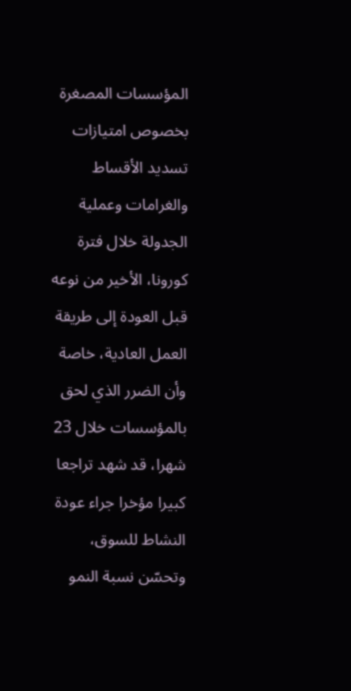المؤسسات المصغرة بخصوص امتيازات تسديد الأقساط والغرامات وعملية الجدولة خلال فترة كورونا، الأخير من نوعه قبل العودة إلى طريقة العمل العادية، خاصة وأن الضرر الذي لحق بالمؤسسات خلال 23 شهرا، قد شهد تراجعا كبيرا مؤخرا جراء عودة النشاط للسوق، وتحسّن نسبة النمو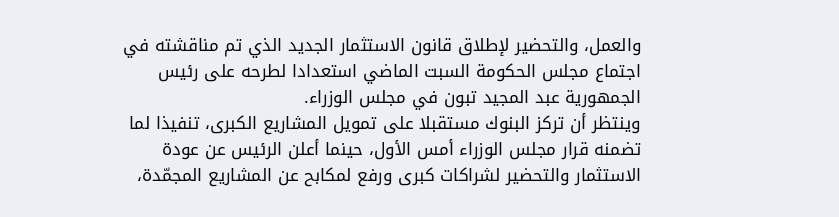والعمل، والتحضير لإطلاق قانون الاستثمار الجديد الذي تم مناقشته في اجتماع مجلس الحكومة السبت الماضي استعدادا لطرحه على رئيس الجمهورية عبد المجيد تبون في مجلس الوزراء.
وينتظر أن تركز البنوك مستقبلا على تمويل المشاريع الكبرى، تنفيذا لما تضمنه قرار مجلس الوزراء أمس الأول، حينما أعلن الرئيس عن عودة الاستثمار والتحضير لشراكات كبرى ورفع لمكابح عن المشاريع المجمّدة،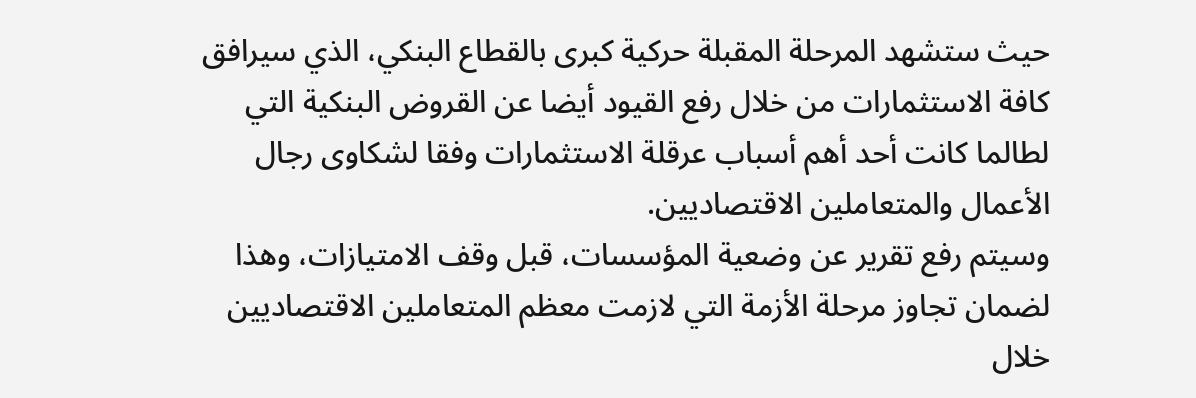حيث ستشهد المرحلة المقبلة حركية كبرى بالقطاع البنكي، الذي سيرافق كافة الاستثمارات من خلال رفع القيود أيضا عن القروض البنكية التي لطالما كانت أحد أهم أسباب عرقلة الاستثمارات وفقا لشكاوى رجال الأعمال والمتعاملين الاقتصاديين.
وسيتم رفع تقرير عن وضعية المؤسسات، قبل وقف الامتيازات، وهذا لضمان تجاوز مرحلة الأزمة التي لازمت معظم المتعاملين الاقتصاديين خلال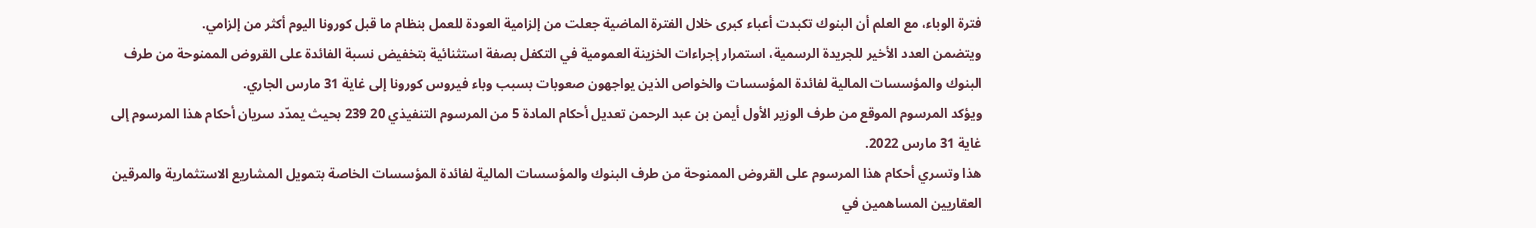فترة الوباء، مع العلم أن البنوك تكبدت أعباء كبرى خلال الفترة الماضية جعلت من إلزامية العودة للعمل بنظام ما قبل كورونا اليوم أكثر من إلزامي.
ويتضمن العدد الأخير للجريدة الرسمية، استمرار إجراءات الخزينة العمومية في التكفل بصفة استثنائية بتخفيض نسبة الفائدة على القروض الممنوحة من طرف البنوك والمؤسسات المالية لفائدة المؤسسات والخواص الذين يواجهون صعوبات بسبب وباء فيروس كورونا إلى غاية 31 مارس الجاري.
ويؤكد المرسوم الموقع من طرف الوزير الأول أيمن بن عبد الرحمن تعديل أحكام المادة 5 من المرسوم التنفيذي 20 239 بحيث يمدّد سريان أحكام هذا المرسوم إلى غاية 31 مارس 2022.
هذا وتسري أحكام هذا المرسوم على القروض الممنوحة من طرف البنوك والمؤسسات المالية لفائدة المؤسسات الخاصة بتمويل المشاريع الاستثمارية والمرقين العقاريين المساهمين في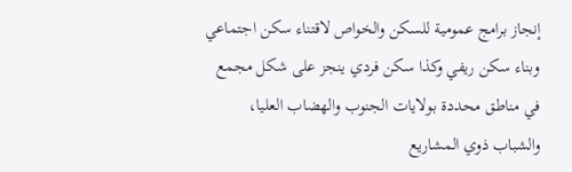إنجاز برامج عمومية للسكن والخواص لاقتناء سكن اجتماعي وبناء سكن ريفي وكذا سكن فردي ينجز على شكل مجمع في مناطق محددة بولايات الجنوب والهضاب العليا، والشباب ذوي المشاريع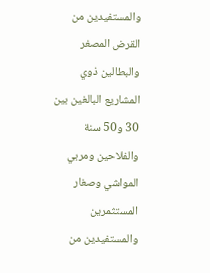والمستفيدين من القرض المصغر والبطالين ذوي المشاريع البالغين بين 30 و50 سنة والفلاحين ومربي المواشي وصغار المستثمرين والمستفيدين من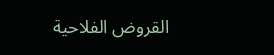القروض الفلاحية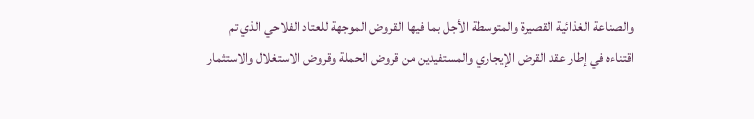والصناعة الغذائية القصيرة والمتوسطة الأجل بما فيها القروض الموجهة للعتاد الفلاحي الذي تم اقتناءه في إطار عقد القرض الإيجاري والمستفيدين من قروض الحملة وقروض الاستغلال والاستثمار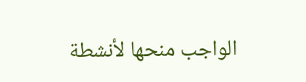الواجب منحها لأنشطة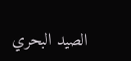الصيد البحري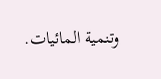وتنمية المائيات.